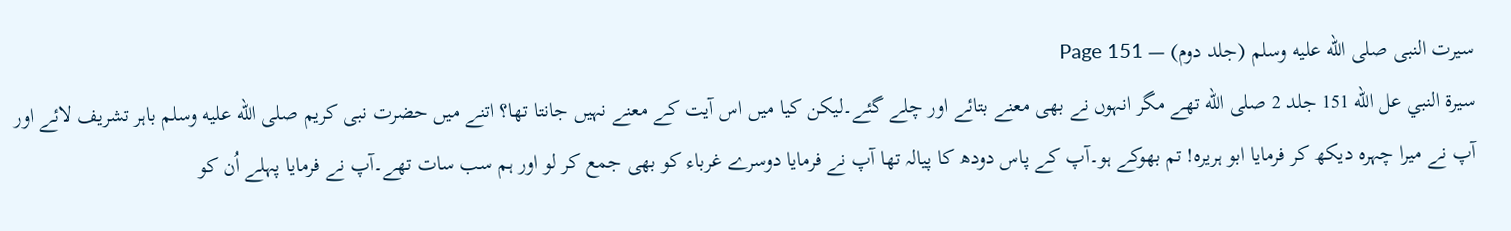سیرت النبی صلى الله عليه وسلم (جلد دوم) — Page 151
سيرة النبي عل الله 151 جلد 2 صلى الله تھے مگر انہوں نے بھی معنے بتائے اور چلے گئے۔لیکن کیا میں اس آیت کے معنے نہیں جانتا تھا؟ اتنے میں حضرت نبی کریم صلى الله عليه وسلم باہر تشریف لائے اور آپ نے میرا چہرہ دیکھ کر فرمایا ابو ہریرہ! تم بھوکے ہو۔آپ کے پاس دودھ کا پیالہ تھا آپ نے فرمایا دوسرے غرباء کو بھی جمع کر لو اور ہم سب سات تھے۔آپ نے فرمایا پہلے اُن کو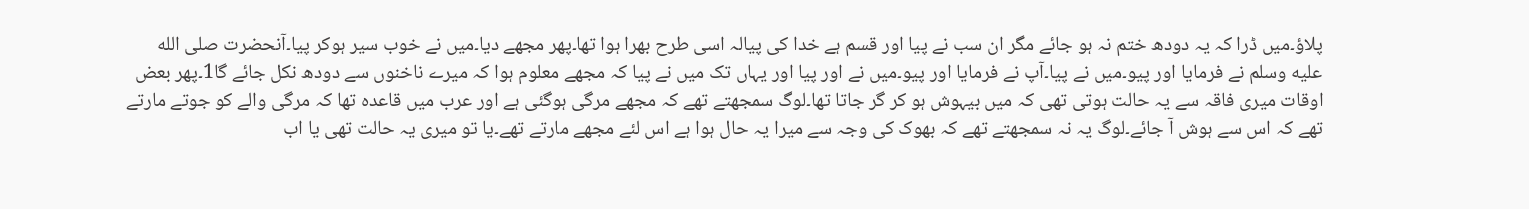پلاؤ۔میں ڈرا کہ یہ دودھ ختم نہ ہو جائے مگر ان سب نے پیا اور قسم ہے خدا کی پیالہ اسی طرح بھرا ہوا تھا۔پھر مجھے دیا۔میں نے خوب سیر ہوکر پیا۔آنحضرت صلى الله عليه وسلم نے فرمایا اور پیو۔میں نے پیا۔آپ نے فرمایا اور پیو۔میں نے اور پیا اور یہاں تک میں نے پیا کہ مجھے معلوم ہوا کہ میرے ناخنوں سے دودھ نکل جائے گا1۔پھر بعض اوقات میری فاقہ سے یہ حالت ہوتی تھی کہ میں بیہوش ہو کر گر جاتا تھا۔لوگ سمجھتے تھے کہ مجھے مرگی ہوگئی ہے اور عرب میں قاعدہ تھا کہ مرگی والے کو جوتے مارتے تھے کہ اس سے ہوش آ جائے۔لوگ یہ نہ سمجھتے تھے کہ بھوک کی وجہ سے میرا یہ حال ہوا ہے اس لئے مجھے مارتے تھے۔یا تو میری یہ حالت تھی یا اب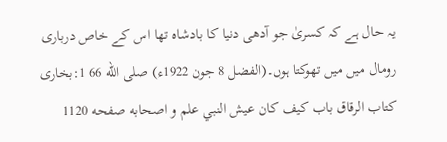یہ حال ہے کہ کسریٰ جو آدھی دنیا کا بادشاہ تھا اس کے خاص درباری رومال میں میں تھوکتا ہوں۔(الفضل 8 جون 1922ء) صلى الله 66 1:بخاری کتاب الرقاق باب كيف كان عيش النبي علم و اصحابه صفحه 1120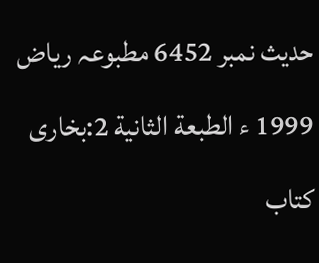حدیث نمبر 6452 مطبوعہ ریاض 1999 ء الطبعة الثانية 2:بخارى كتاب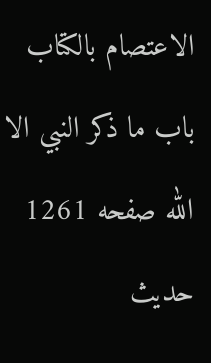الاعتصام بالكتاب باب ما ذكر النبي الا الله صفحه 1261 حدیث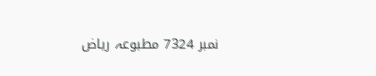نمبر 7324 مطبوعہ ریاض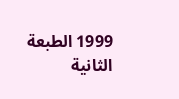1999 الطبعة الثانية